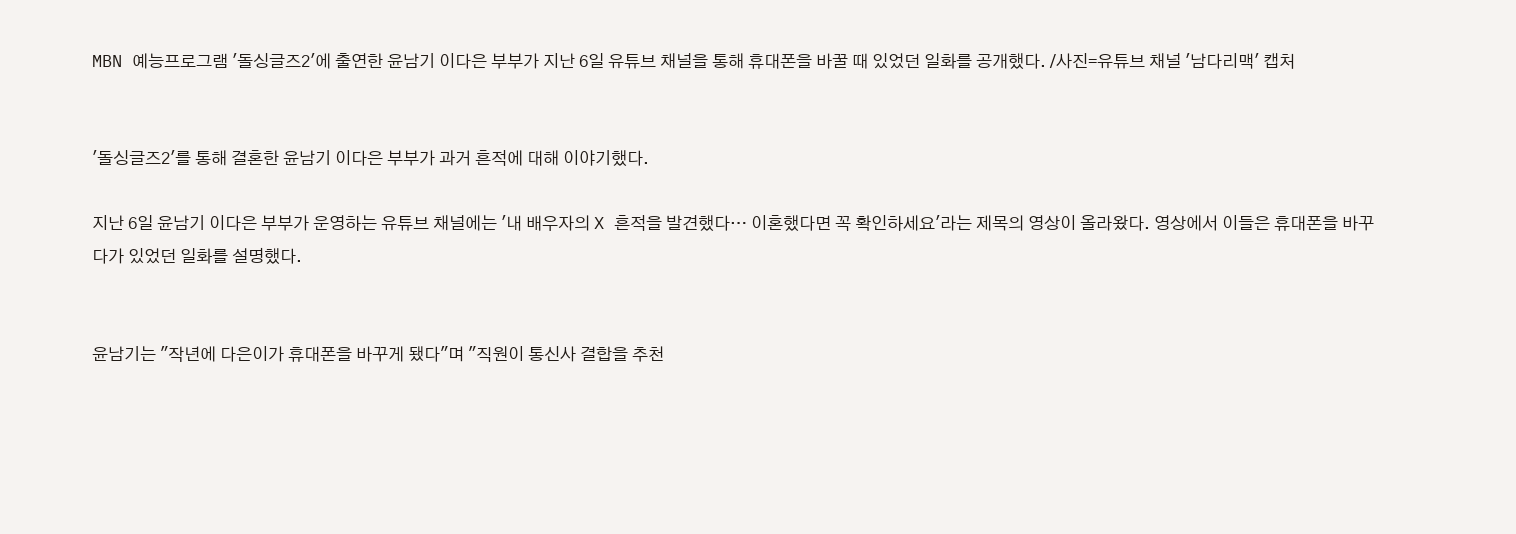MBN 예능프로그램 '돌싱글즈2'에 출연한 윤남기 이다은 부부가 지난 6일 유튜브 채널을 통해 휴대폰을 바꿀 때 있었던 일화를 공개했다. /사진=유튜브 채널 '남다리맥' 캡처


'돌싱글즈2'를 통해 결혼한 윤남기 이다은 부부가 과거 흔적에 대해 이야기했다.

지난 6일 윤남기 이다은 부부가 운영하는 유튜브 채널에는 '내 배우자의 X 흔적을 발견했다… 이혼했다면 꼭 확인하세요'라는 제목의 영상이 올라왔다. 영상에서 이들은 휴대폰을 바꾸다가 있었던 일화를 설명했다.


윤남기는 "작년에 다은이가 휴대폰을 바꾸게 됐다"며 "직원이 통신사 결합을 추천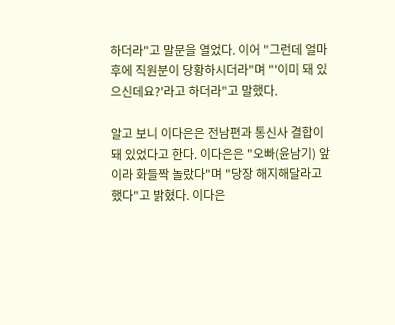하더라"고 말문을 열었다. 이어 "그런데 얼마 후에 직원분이 당황하시더라"며 "'이미 돼 있으신데요?'라고 하더라"고 말했다.

알고 보니 이다은은 전남편과 통신사 결합이 돼 있었다고 한다. 이다은은 "오빠(윤남기) 앞이라 화들짝 놀랐다"며 "당장 해지해달라고 했다"고 밝혔다. 이다은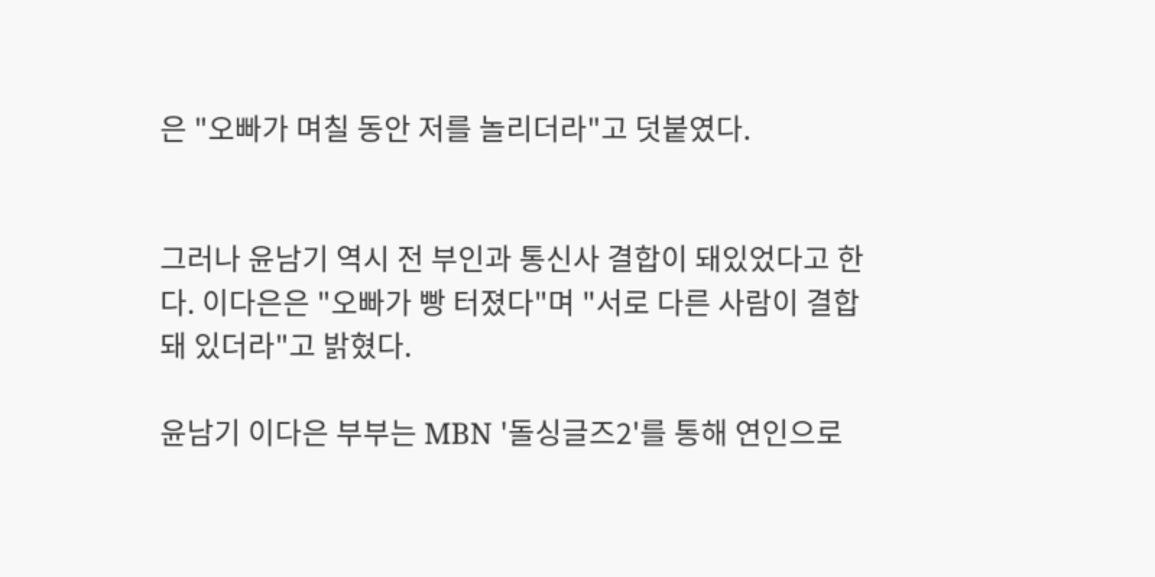은 "오빠가 며칠 동안 저를 놀리더라"고 덧붙였다.


그러나 윤남기 역시 전 부인과 통신사 결합이 돼있었다고 한다. 이다은은 "오빠가 빵 터졌다"며 "서로 다른 사람이 결합돼 있더라"고 밝혔다.

윤남기 이다은 부부는 MBN '돌싱글즈2'를 통해 연인으로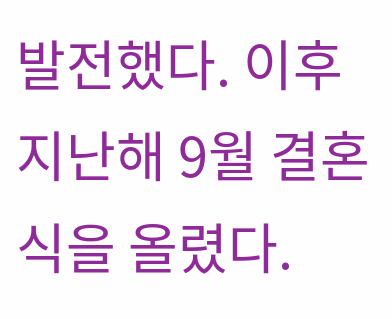발전했다. 이후 지난해 9월 결혼식을 올렸다.